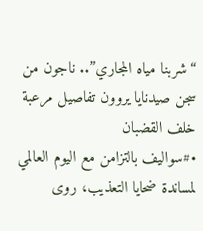“شربنا مياه المجاري”.. ناجون من سجن صيدنايا يروون تفاصيل مرعبة خلف القضبان
•#سواليف بالتزامن مع اليوم العالمي لمساندة ضحايا التعذيب، روى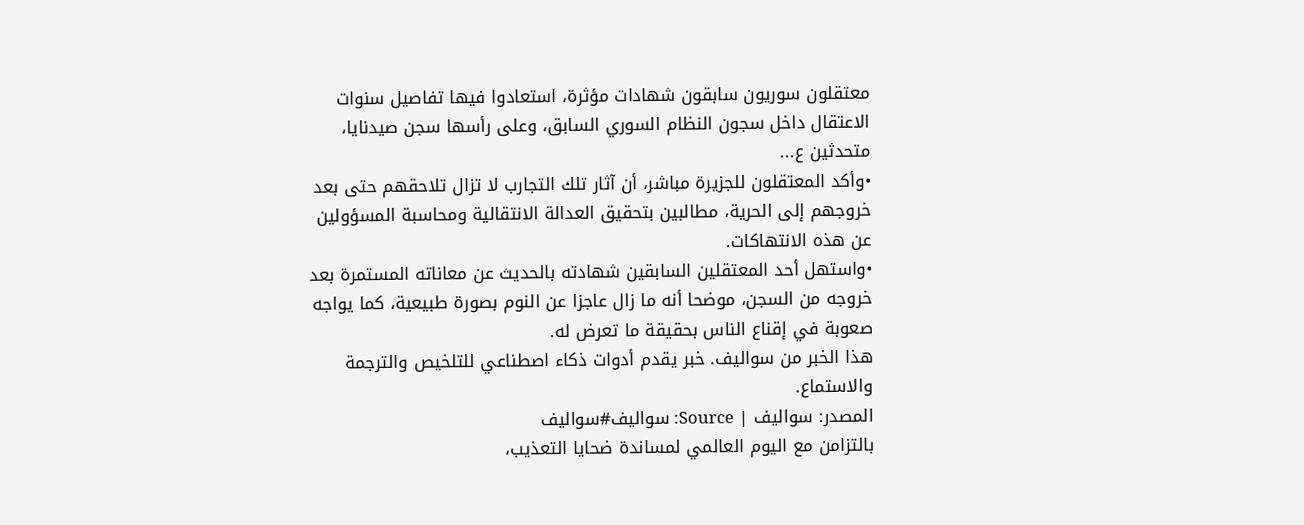معتقلون سوريون سابقون شهادات مؤثرة، استعادوا فيها تفاصيل سنوات الاعتقال داخل سجون النظام السوري السابق، وعلى رأسها سجن صيدنايا، متحدثين ع...
•وأكد المعتقلون للجزيرة مباشر، أن آثار تلك التجارب لا تزال تلاحقهم حتى بعد خروجهم إلى الحرية، مطالبين بتحقيق العدالة الانتقالية ومحاسبة المسؤولين عن هذه الانتهاكات.
•واستهل أحد المعتقلين السابقين شهادته بالحديث عن معاناته المستمرة بعد خروجه من السجن، موضحا أنه ما زال عاجزا عن النوم بصورة طبيعية، كما يواجه صعوبة في إقناع الناس بحقيقة ما تعرض له.
هذا الخبر من سواليف. خبر يقدم أدوات ذكاء اصطناعي للتلخيص والترجمة والاستماع.
المصدر: سواليف | Source: سواليف#سواليف
بالتزامن مع اليوم العالمي لمساندة ضحايا التعذيب،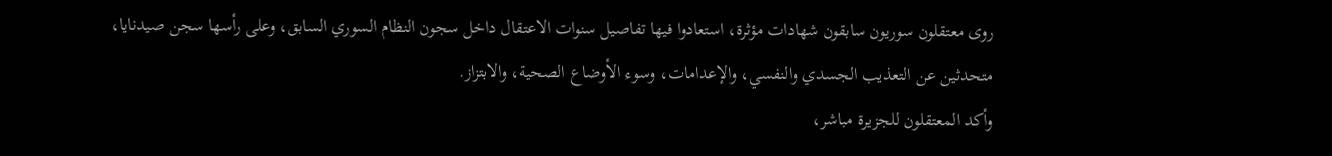روى معتقلون سوريون سابقون شهادات مؤثرة، استعادوا فيها تفاصيل سنوات الاعتقال داخل سجون النظام السوري السابق، وعلى رأسها سجن صيدنايا، متحدثين عن التعذيب الجسدي والنفسي، والإعدامات، وسوء الأوضاع الصحية، والابتزاز.
وأكد المعتقلون للجزيرة مباشر،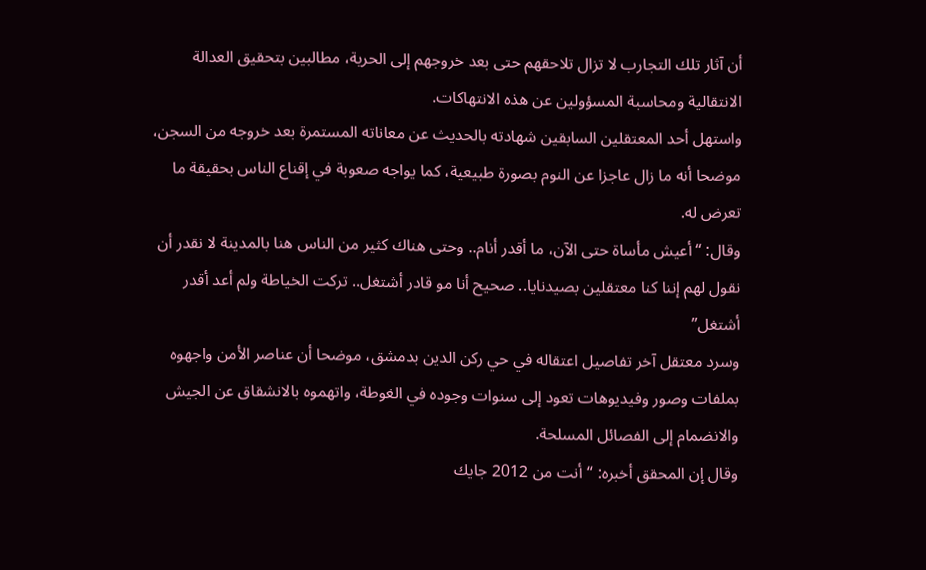أن آثار تلك التجارب لا تزال تلاحقهم حتى بعد خروجهم إلى الحرية، مطالبين بتحقيق العدالة الانتقالية ومحاسبة المسؤولين عن هذه الانتهاكات.
واستهل أحد المعتقلين السابقين شهادته بالحديث عن معاناته المستمرة بعد خروجه من السجن، موضحا أنه ما زال عاجزا عن النوم بصورة طبيعية، كما يواجه صعوبة في إقناع الناس بحقيقة ما تعرض له.
وقال: “أعيش مأساة حتى الآن، ما أقدر أنام.. وحتى هناك كثير من الناس هنا بالمدينة لا نقدر أن نقول لهم إننا كنا معتقلين بصيدنايا.. صحيح أنا مو قادر أشتغل.. تركت الخياطة ولم أعد أقدر أشتغل”
وسرد معتقل آخر تفاصيل اعتقاله في حي ركن الدين بدمشق، موضحا أن عناصر الأمن واجهوه بملفات وصور وفيديوهات تعود إلى سنوات وجوده في الغوطة، واتهموه بالانشقاق عن الجيش والانضمام إلى الفصائل المسلحة.
وقال إن المحقق أخبره: “أنت من 2012 جايك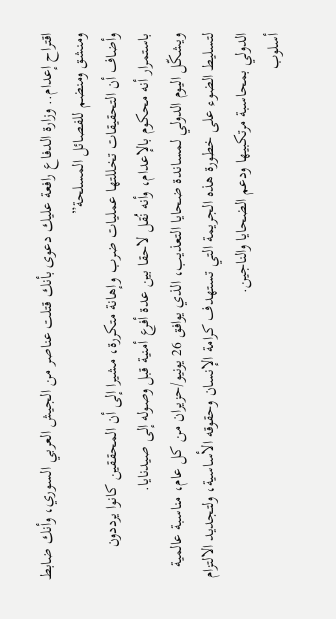اقتراح إعدام.. وزارة الدفاع رافعة عليك دعوى بأنك قتلت عناصر من الجيش العربي السوري، وأنك ضابط ومنشق ومنضم للفصائل المسلحة”
وأضاف أن التحقيقات تخللتها عمليات ضرب وإهانة متكررة، مشيرا إلى أن المحققين كانوا يرددون باستمرار أنه محكوم بالإعدام، وأنه نُقل لاحقا بين عدة أفرع أمنية قبل وصوله إلى صيدنايا.
ويشكّل اليوم الدولي لمساندة ضحايا التعذيب، الذي يوافق 26 يونيو/حزيران من كل عام، مناسبة عالمية لتسليط الضوء على خطورة هذه الجريمة التي تستهدف كرامة الإنسان وحقوقه الأساسية، ولتجديد الالتزام الدولي بمحاسبة مرتكبيها ودعم الضحايا والناجين.
أسلوب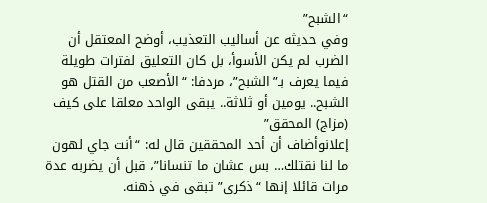“الشبح”
وفي حديثه عن أساليب التعذيب، أوضح المعتقل أن الضرب لم يكن الأسوأ، بل كان التعليق لفترات طويلة فيما يعرف بـ”الشبح”، مردفا: “الأصعب من القتل هو الشبح.. يومين أو ثلاثة.. يبقى الواحد معلقا على كيف (مزاج) المحقق”
إعلانوأضاف أن أحد المحققين قال له: “أنت جاي لهون ما لنا نقتلك… بس عشان ما تنسانا”، قبل أن يضربه عدة مرات قائلا إنها “ذكرى” تبقى في ذهنه.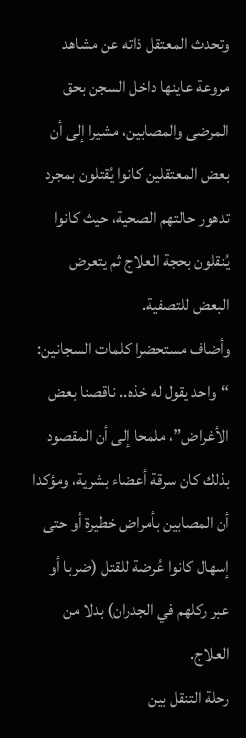وتحدث المعتقل ذاته عن مشاهد مروعة عاينها داخل السجن بحق المرضى والمصابين، مشيرا إلى أن بعض المعتقلين كانوا يُقتلون بمجرد تدهور حالتهم الصحية، حيث كانوا يُنقلون بحجة العلاج ثم يتعرض البعض للتصفية.
وأضاف مستحضرا كلمات السجانين: “واحد يقول له خذه.. ناقصنا بعض الأغراض”، ملمحا إلى أن المقصود بذلك كان سرقة أعضاء بشرية، ومؤكدا أن المصابين بأمراض خطيرة أو حتى إسهال كانوا عُرضة للقتل (ضربا أو عبر ركلهم في الجدران) بدلا من العلاج.
رحلة التنقل بين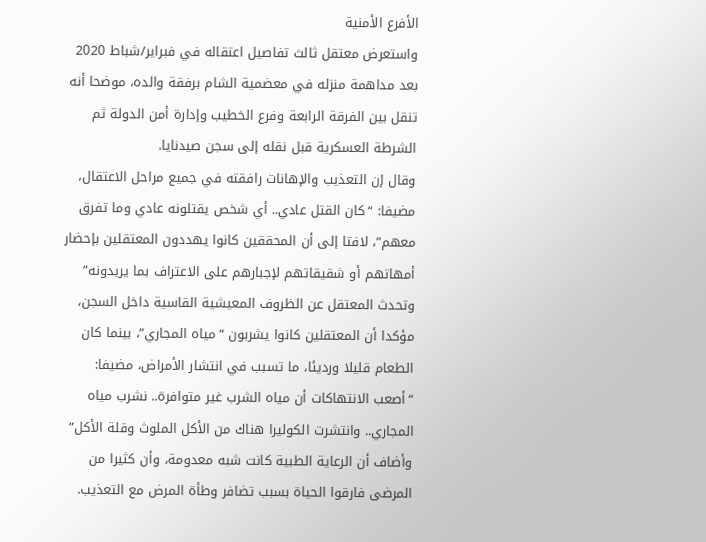الأفرع الأمنية
واستعرض معتقل ثالث تفاصيل اعتقاله في فبراير/شباط 2020 بعد مداهمة منزله في معضمية الشام برفقة والده، موضحا أنه تنقل بين الفرقة الرابعة وفرع الخطيب وإدارة أمن الدولة ثم الشرطة العسكرية قبل نقله إلى سجن صيدنايا.
وقال إن التعذيب والإهانات رافقته في جميع مراحل الاعتقال، مضيفا: “كان القتل عادي.. أي شخص يقتلونه عادي وما تفرق معهم”، لافتا إلى أن المحققين كانوا يهددون المعتقلين بإحضار أمهاتهم أو شقيقاتهم لإجبارهم على الاعتراف بما يريدونه”
وتحدث المعتقل عن الظروف المعيشية القاسية داخل السجن، مؤكدا أن المعتقلين كانوا يشربون “مياه المجاري”، بينما كان الطعام قليلا ورديئا، ما تسبب في انتشار الأمراض، مضيفا: “أصعب الانتهاكات أن مياه الشرب غير متوافرة.. نشرب مياه المجاري.. وانتشرت الكوليرا هناك من الأكل الملوث وقلة الأكل”
وأضاف أن الرعاية الطبية كانت شبه معدومة، وأن كثيرا من المرضى فارقوا الحياة بسبب تضافر وطأة المرض مع التعذيب.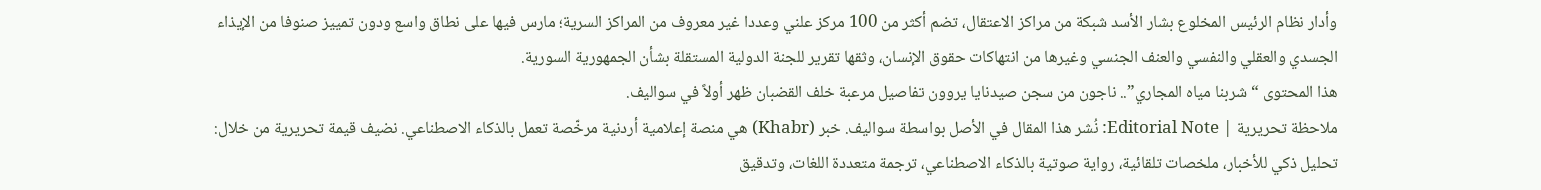وأدار نظام الرئيس المخلوع بشار الأسد شبكة من مراكز الاعتقال، تضم أكثر من 100 مركز علني وعددا غير معروف من المراكز السرية؛ مارس فيها على نطاق واسع ودون تمييز صنوفا من الإيذاء الجسدي والعقلي والنفسي والعنف الجنسي وغيرها من انتهاكات حقوق الإنسان، وثقها تقرير للجنة الدولية المستقلة بشأن الجمهورية السورية.
هذا المحتوى “شربنا مياه المجاري”.. ناجون من سجن صيدنايا يروون تفاصيل مرعبة خلف القضبان ظهر أولاً في سواليف.
ملاحظة تحريرية | Editorial Note: نُشر هذا المقال في الأصل بواسطة سواليف. خبر (Khabr) هي منصة إعلامية أردنية مرخّصة تعمل بالذكاء الاصطناعي. نضيف قيمة تحريرية من خلال: تحليل ذكي للأخبار، ملخصات تلقائية، رواية صوتية بالذكاء الاصطناعي، ترجمة متعددة اللغات، وتدقيق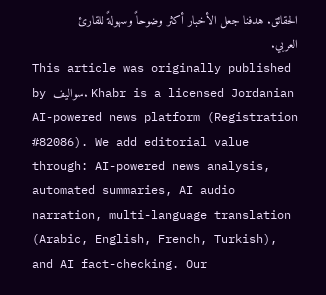الحقائق. هدفنا جعل الأخبار أكثر وضوحاً وسهولةً للقارئ العربي.
This article was originally published by سواليف. Khabr is a licensed Jordanian AI-powered news platform (Registration #82086). We add editorial value through: AI-powered news analysis, automated summaries, AI audio narration, multi-language translation (Arabic, English, French, Turkish), and AI fact-checking. Our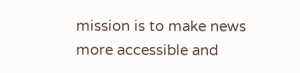mission is to make news more accessible and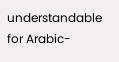understandable for Arabic-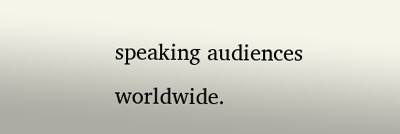speaking audiences worldwide.